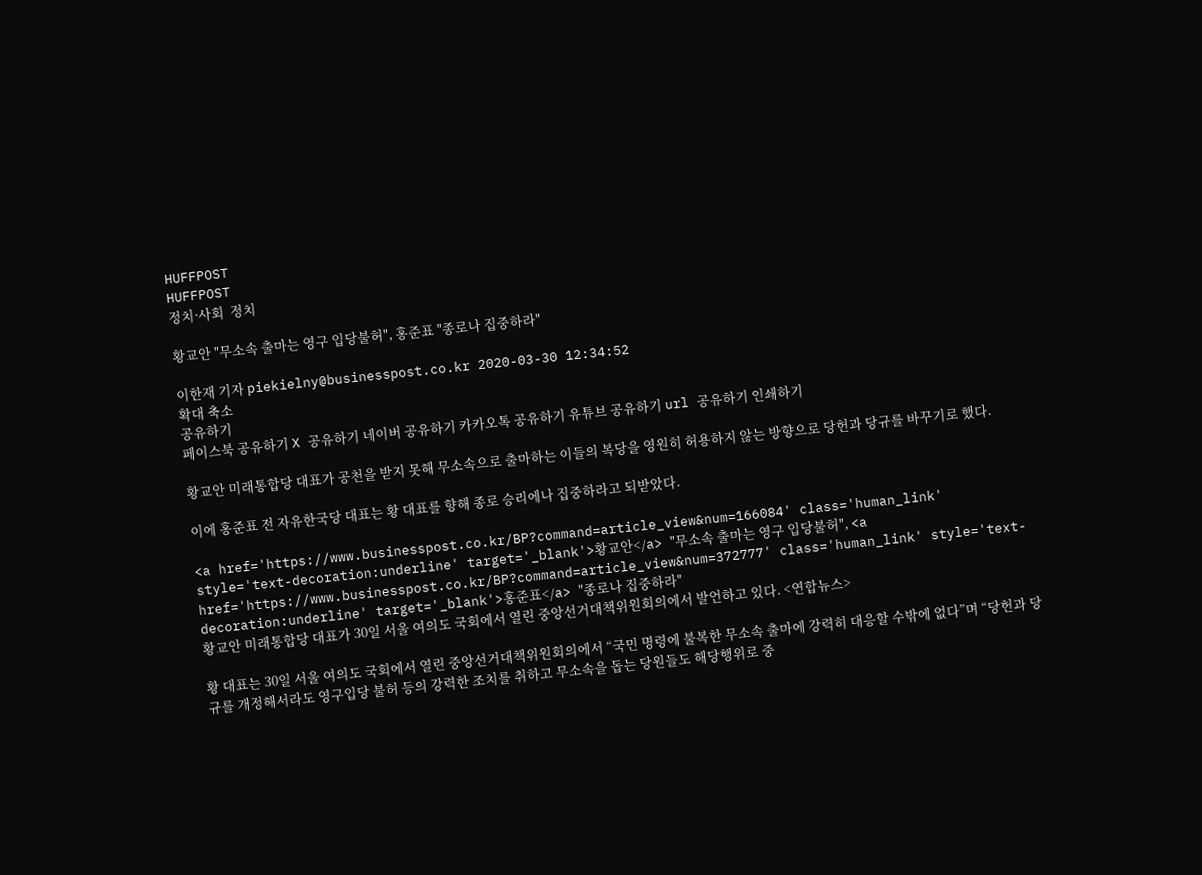HUFFPOST
HUFFPOST
정치·사회  정치

황교안 "무소속 출마는 영구 입당불허", 홍준표 "종로나 집중하라"

이한재 기자 piekielny@businesspost.co.kr 2020-03-30 12:34:52
확대 축소
공유하기
페이스북 공유하기 X 공유하기 네이버 공유하기 카카오톡 공유하기 유튜브 공유하기 url 공유하기 인쇄하기

황교안 미래통합당 대표가 공천을 받지 못해 무소속으로 출마하는 이들의 복당을 영원히 허용하지 않는 방향으로 당헌과 당규를 바꾸기로 했다.

이에 홍준표 전 자유한국당 대표는 황 대표를 향해 종로 승리에나 집중하라고 되받았다.

<a href='https://www.businesspost.co.kr/BP?command=article_view&num=166084' class='human_link' style='text-decoration:underline' target='_blank'>황교안</a> "무소속 출마는 영구 입당불허", <a href='https://www.businesspost.co.kr/BP?command=article_view&num=372777' class='human_link' style='text-decoration:underline' target='_blank'>홍준표</a> "종로나 집중하라"
황교안 미래통합당 대표가 30일 서울 여의도 국회에서 열린 중앙선거대책위원회의에서 발언하고 있다. <연합뉴스>

황 대표는 30일 서울 여의도 국회에서 열린 중앙선거대책위원회의에서 “국민 명령에 불복한 무소속 출마에 강력히 대응할 수밖에 없다”며 “당헌과 당규를 개정해서라도 영구입당 불허 등의 강력한 조치를 취하고 무소속을 돕는 당원들도 해당행위로 중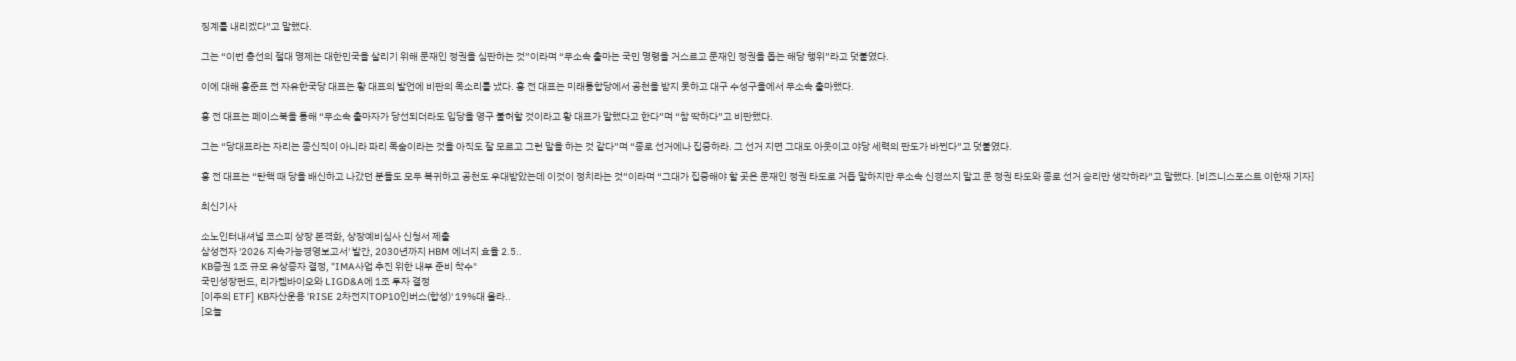징계를 내리겠다”고 말했다.

그는 “이번 총선의 절대 명제는 대한민국을 살리기 위해 문재인 정권을 심판하는 것”이라며 “무소속 출마는 국민 명령을 거스르고 문재인 정권을 돕는 해당 행위”라고 덧붙였다.

이에 대해 홍준표 전 자유한국당 대표는 황 대표의 발언에 비판의 목소리를 냈다. 홍 전 대표는 미래통합당에서 공천을 받지 못하고 대구 수성구을에서 무소속 출마했다.

홍 전 대표는 페이스북을 통해 “무소속 출마자가 당선되더라도 입당을 영구 불허할 것이라고 황 대표가 말했다고 한다”며 “참 딱하다”고 비판했다.

그는 “당대표라는 자리는 종신직이 아니라 파리 목숨이라는 것을 아직도 잘 모르고 그런 말을 하는 것 같다”며 “종로 선거에나 집중하라. 그 선거 지면 그대도 아웃이고 야당 세력의 판도가 바뀐다”고 덧붙였다.

홍 전 대표는 “탄핵 때 당을 배신하고 나갔던 분들도 모두 복귀하고 공천도 우대받았는데 이것이 정치라는 것”이라며 “그대가 집중해야 할 곳은 문재인 정권 타도로 거듭 말하지만 무소속 신경쓰지 말고 문 정권 타도와 종로 선거 승리만 생각하라”고 말했다. [비즈니스포스트 이한재 기자]

최신기사

소노인터내셔널 코스피 상장 본격화, 상장예비심사 신청서 제출
삼성전자 '2026 지속가능경영보고서' 발간, 2030년까지 HBM 에너지 효율 2.5..
KB증권 1조 규모 유상증자 결정, "IMA사업 추진 위한 내부 준비 착수"
국민성장펀드, 리가켐바이오와 LIGD&A에 1조 투자 결정
[이주의 ETF] KB자산운용 'RISE 2차전지TOP10인버스(합성)' 19%대 올라..
[오늘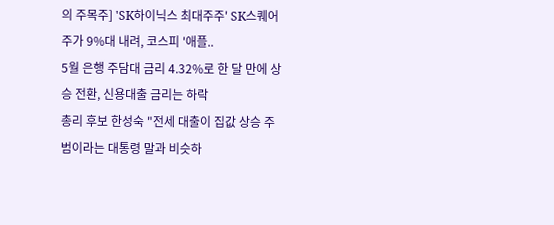의 주목주] 'SK하이닉스 최대주주' SK스퀘어 주가 9%대 내려, 코스피 '애플..
5월 은행 주담대 금리 4.32%로 한 달 만에 상승 전환, 신용대출 금리는 하락
총리 후보 한성숙 "전세 대출이 집값 상승 주범이라는 대통령 말과 비슷하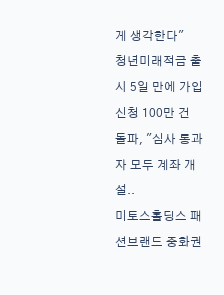게 생각한다"
청년미래적금 출시 5일 만에 가입신청 100만 건 돌파, "심사 통과자 모두 계좌 개설..
미토스홀딩스 패션브랜드 중화권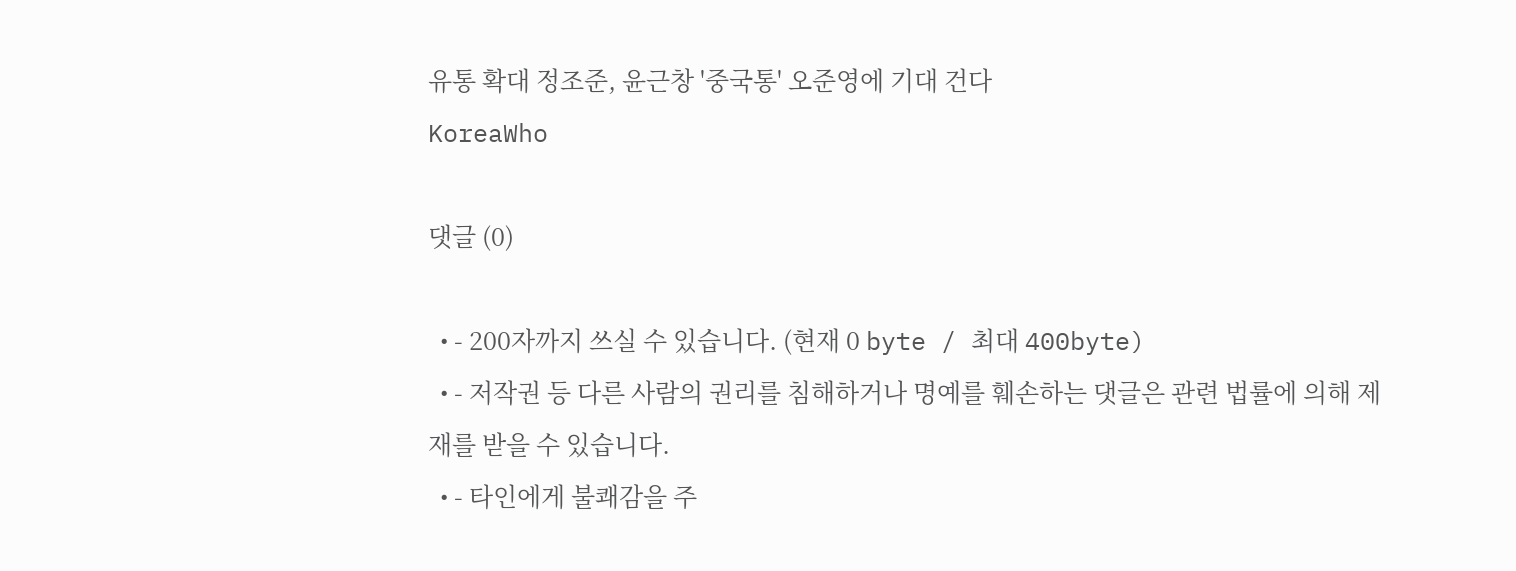유통 확대 정조준, 윤근창 '중국통' 오준영에 기대 건다
KoreaWho

댓글 (0)

  • - 200자까지 쓰실 수 있습니다. (현재 0 byte / 최대 400byte)
  • - 저작권 등 다른 사람의 권리를 침해하거나 명예를 훼손하는 댓글은 관련 법률에 의해 제재를 받을 수 있습니다.
  • - 타인에게 불쾌감을 주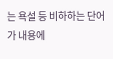는 욕설 등 비하하는 단어가 내용에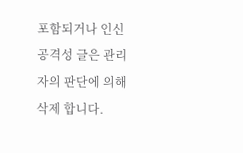포함되거나 인신공격성 글은 관리자의 판단에 의해 삭제 합니다.